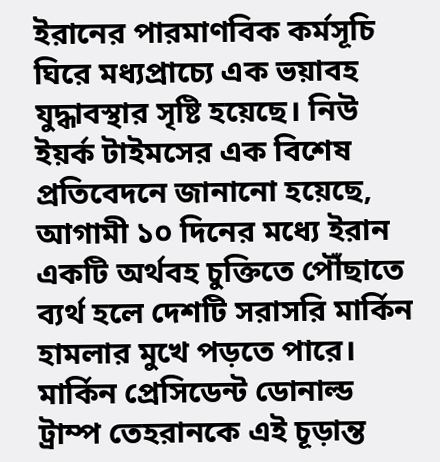ইরানের পারমাণবিক কর্মসূচি ঘিরে মধ্যপ্রাচ্যে এক ভয়াবহ যুদ্ধাবস্থার সৃষ্টি হয়েছে। নিউ ইয়র্ক টাইমসের এক বিশেষ প্রতিবেদনে জানানো হয়েছে, আগামী ১০ দিনের মধ্যে ইরান একটি অর্থবহ চুক্তিতে পৌঁছাতে ব্যর্থ হলে দেশটি সরাসরি মার্কিন হামলার মুখে পড়তে পারে। মার্কিন প্রেসিডেন্ট ডোনাল্ড ট্রাম্প তেহরানকে এই চূড়ান্ত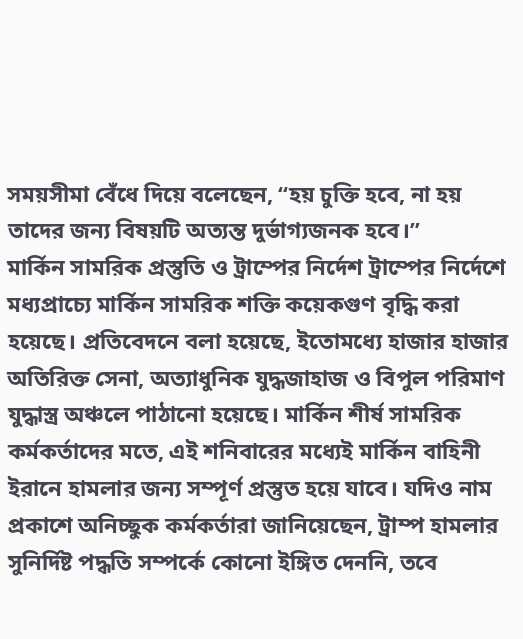সময়সীমা বেঁধে দিয়ে বলেছেন, “হয় চুক্তি হবে, না হয় তাদের জন্য বিষয়টি অত্যন্ত দুর্ভাগ্যজনক হবে।”
মার্কিন সামরিক প্রস্তুতি ও ট্রাম্পের নির্দেশ ট্রাম্পের নির্দেশে মধ্যপ্রাচ্যে মার্কিন সামরিক শক্তি কয়েকগুণ বৃদ্ধি করা হয়েছে। প্রতিবেদনে বলা হয়েছে, ইতোমধ্যে হাজার হাজার অতিরিক্ত সেনা, অত্যাধুনিক যুদ্ধজাহাজ ও বিপুল পরিমাণ যুদ্ধাস্ত্র অঞ্চলে পাঠানো হয়েছে। মার্কিন শীর্ষ সামরিক কর্মকর্তাদের মতে, এই শনিবারের মধ্যেই মার্কিন বাহিনী ইরানে হামলার জন্য সম্পূর্ণ প্রস্তুত হয়ে যাবে। যদিও নাম প্রকাশে অনিচ্ছুক কর্মকর্তারা জানিয়েছেন, ট্রাম্প হামলার সুনির্দিষ্ট পদ্ধতি সম্পর্কে কোনো ইঙ্গিত দেননি, তবে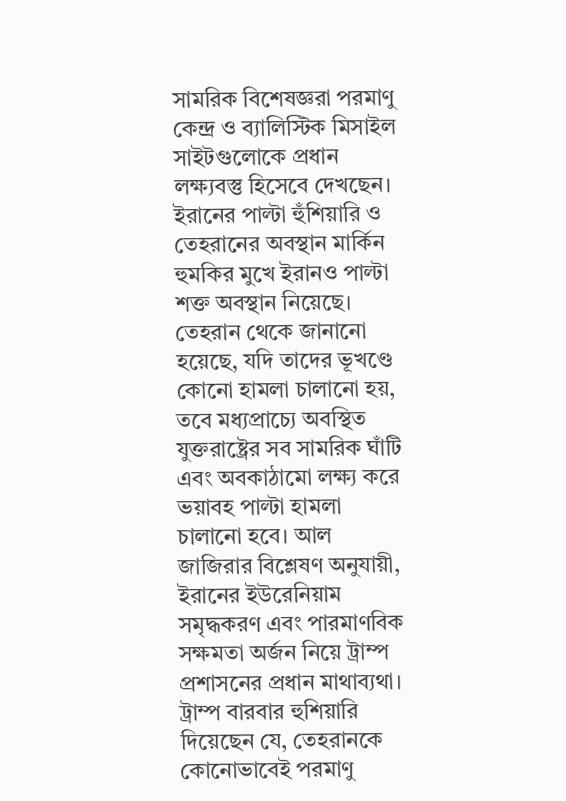সামরিক বিশেষজ্ঞরা পরমাণু কেন্দ্র ও ব্যালিস্টিক মিসাইল সাইটগুলোকে প্রধান লক্ষ্যবস্তু হিসেবে দেখছেন।
ইরানের পাল্টা হুঁশিয়ারি ও তেহরানের অবস্থান মার্কিন হুমকির মুখে ইরানও পাল্টা শক্ত অবস্থান নিয়েছে। তেহরান থেকে জানানো হয়েছে, যদি তাদের ভূখণ্ডে কোনো হামলা চালানো হয়, তবে মধ্যপ্রাচ্যে অবস্থিত যুক্তরাষ্ট্রের সব সামরিক ঘাঁটি এবং অবকাঠামো লক্ষ্য করে ভয়াবহ পাল্টা হামলা চালানো হবে। আল জাজিরার বিশ্লেষণ অনুযায়ী, ইরানের ইউরেনিয়াম সমৃদ্ধকরণ এবং পারমাণবিক সক্ষমতা অর্জন নিয়ে ট্রাম্প প্রশাসনের প্রধান মাথাব্যথা। ট্রাম্প বারবার হুশিয়ারি দিয়েছেন যে, তেহরানকে কোনোভাবেই পরমাণু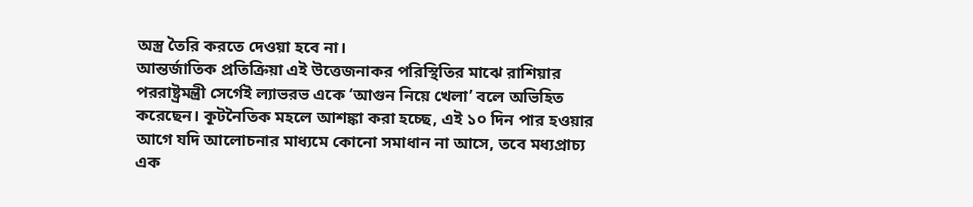অস্ত্র তৈরি করতে দেওয়া হবে না।
আন্তর্জাতিক প্রতিক্রিয়া এই উত্তেজনাকর পরিস্থিতির মাঝে রাশিয়ার পররাষ্ট্রমন্ত্রী সের্গেই ল্যাভরভ একে ‘আগুন নিয়ে খেলা’ বলে অভিহিত করেছেন। কূটনৈতিক মহলে আশঙ্কা করা হচ্ছে, এই ১০ দিন পার হওয়ার আগে যদি আলোচনার মাধ্যমে কোনো সমাধান না আসে, তবে মধ্যপ্রাচ্য এক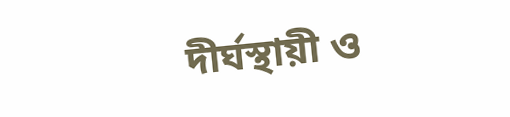দীর্ঘস্থায়ী ও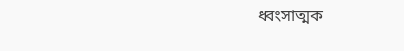ধ্বংসাত্মক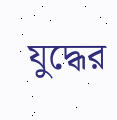যুদ্ধের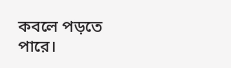কবলে পড়তে পারে।